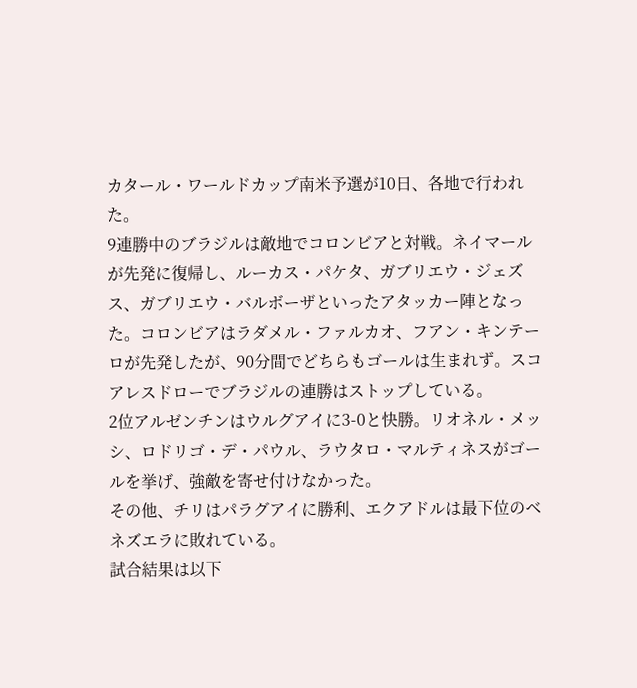カタール・ワールドカップ南米予選が10日、各地で行われた。
9連勝中のブラジルは敵地でコロンビアと対戦。ネイマールが先発に復帰し、ルーカス・パケタ、ガブリエウ・ジェズス、ガブリエウ・バルボーザといったアタッカー陣となった。コロンビアはラダメル・ファルカオ、フアン・キンテーロが先発したが、90分間でどちらもゴールは生まれず。スコアレスドローでブラジルの連勝はストップしている。
2位アルゼンチンはウルグアイに3-0と快勝。リオネル・メッシ、ロドリゴ・デ・パウル、ラウタロ・マルティネスがゴールを挙げ、強敵を寄せ付けなかった。
その他、チリはパラグアイに勝利、エクアドルは最下位のベネズエラに敗れている。
試合結果は以下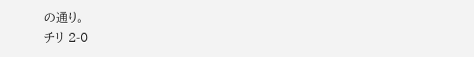の通り。
チリ 2-0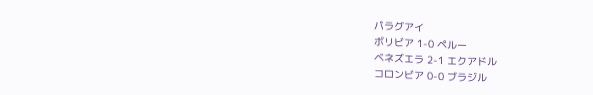パラグアイ
ボリビア 1-0 ペルー
ベネズエラ 2-1 エクアドル
コロンビア 0-0 ブラジル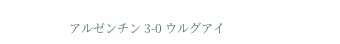アルゼンチン 3-0 ウルグアイ